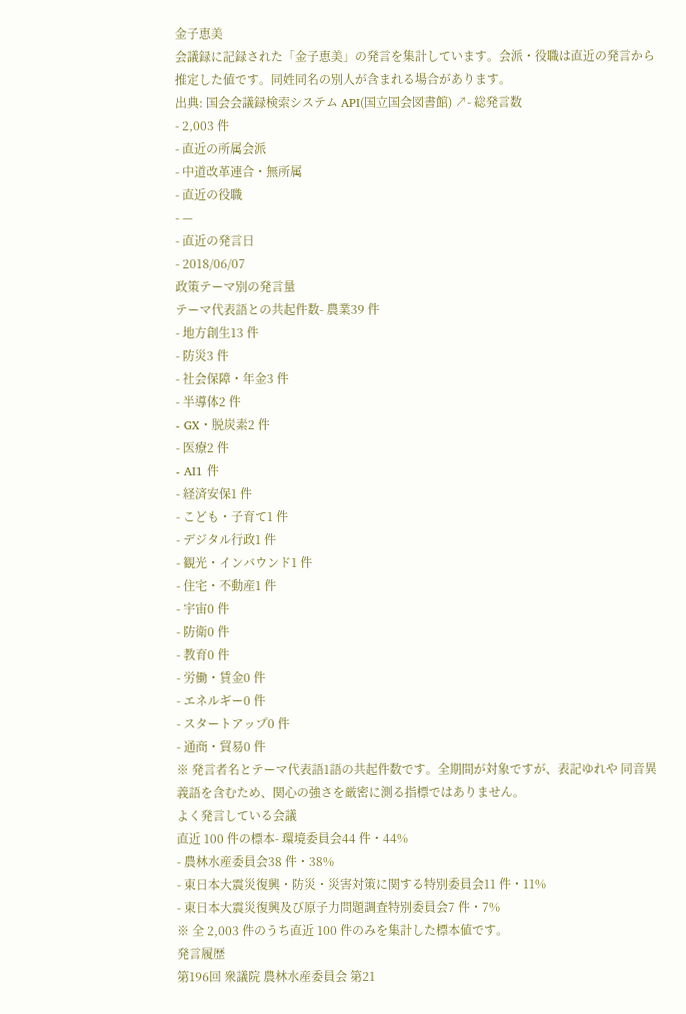金子恵美
会議録に記録された「金子恵美」の発言を集計しています。会派・役職は直近の発言から推定した値です。同姓同名の別人が含まれる場合があります。
出典: 国会会議録検索システム API(国立国会図書館) ↗- 総発言数
- 2,003 件
- 直近の所属会派
- 中道改革連合・無所属
- 直近の役職
- —
- 直近の発言日
- 2018/06/07
政策テーマ別の発言量
テーマ代表語との共起件数- 農業39 件
- 地方創生13 件
- 防災3 件
- 社会保障・年金3 件
- 半導体2 件
- GX・脱炭素2 件
- 医療2 件
- AI1 件
- 経済安保1 件
- こども・子育て1 件
- デジタル行政1 件
- 観光・インバウンド1 件
- 住宅・不動産1 件
- 宇宙0 件
- 防衛0 件
- 教育0 件
- 労働・賃金0 件
- エネルギー0 件
- スタートアップ0 件
- 通商・貿易0 件
※ 発言者名とテーマ代表語1語の共起件数です。全期間が対象ですが、表記ゆれや 同音異義語を含むため、関心の強さを厳密に測る指標ではありません。
よく発言している会議
直近 100 件の標本- 環境委員会44 件・44%
- 農林水産委員会38 件・38%
- 東日本大震災復興・防災・災害対策に関する特別委員会11 件・11%
- 東日本大震災復興及び原子力問題調査特別委員会7 件・7%
※ 全 2,003 件のうち直近 100 件のみを集計した標本値です。
発言履歴
第196回 衆議院 農林水産委員会 第21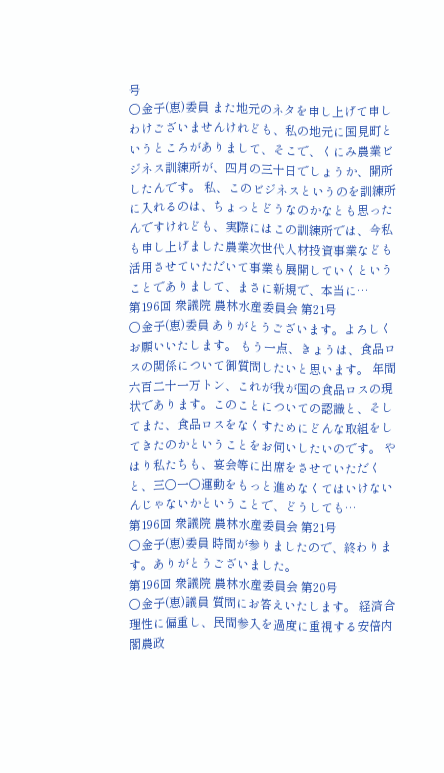号
○金子(恵)委員 また地元のネタを申し上げて申しわけございませんけれども、私の地元に国見町というところがありまして、そこで、くにみ農業ビジネス訓練所が、四月の三十日でしょうか、開所したんです。 私、このビジネスというのを訓練所に入れるのは、ちょっとどうなのかなとも思ったんですけれども、実際にはこの訓練所では、今私も申し上げました農業次世代人材投資事業なども活用させていただいて事業も展開していくということでありまして、まさに新規で、本当に…
第196回 衆議院 農林水産委員会 第21号
○金子(恵)委員 ありがとうございます。よろしくお願いいたします。 もう一点、きょうは、食品ロスの関係について御質問したいと思います。 年間六百二十一万トン、これが我が国の食品ロスの現状であります。このことについての認識と、そしてまた、食品ロスをなくすためにどんな取組をしてきたのかということをお伺いしたいのです。 やはり私たちも、宴会等に出席をさせていただくと、三〇一〇運動をもっと進めなくてはいけないんじゃないかということで、どうしても…
第196回 衆議院 農林水産委員会 第21号
○金子(恵)委員 時間が参りましたので、終わります。ありがとうございました。
第196回 衆議院 農林水産委員会 第20号
○金子(恵)議員 質問にお答えいたします。 経済合理性に偏重し、民間参入を過度に重視する安倍内閣農政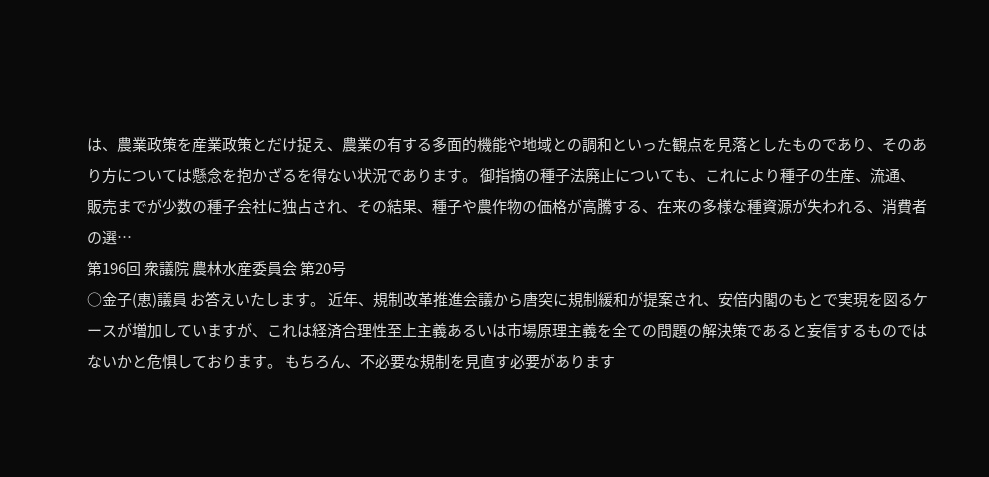は、農業政策を産業政策とだけ捉え、農業の有する多面的機能や地域との調和といった観点を見落としたものであり、そのあり方については懸念を抱かざるを得ない状況であります。 御指摘の種子法廃止についても、これにより種子の生産、流通、販売までが少数の種子会社に独占され、その結果、種子や農作物の価格が高騰する、在来の多様な種資源が失われる、消費者の選…
第196回 衆議院 農林水産委員会 第20号
○金子(恵)議員 お答えいたします。 近年、規制改革推進会議から唐突に規制緩和が提案され、安倍内閣のもとで実現を図るケースが増加していますが、これは経済合理性至上主義あるいは市場原理主義を全ての問題の解決策であると妄信するものではないかと危惧しております。 もちろん、不必要な規制を見直す必要があります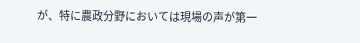が、特に農政分野においては現場の声が第一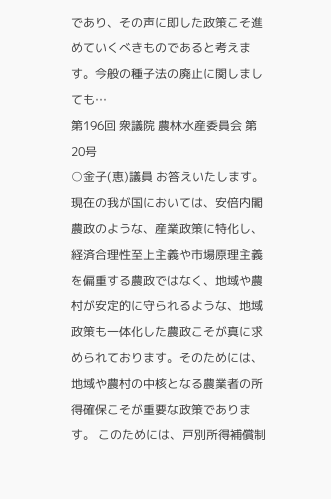であり、その声に即した政策こそ進めていくべきものであると考えます。今般の種子法の廃止に関しましても…
第196回 衆議院 農林水産委員会 第20号
○金子(恵)議員 お答えいたします。 現在の我が国においては、安倍内閣農政のような、産業政策に特化し、経済合理性至上主義や市場原理主義を偏重する農政ではなく、地域や農村が安定的に守られるような、地域政策も一体化した農政こそが真に求められております。そのためには、地域や農村の中核となる農業者の所得確保こそが重要な政策であります。 このためには、戸別所得補償制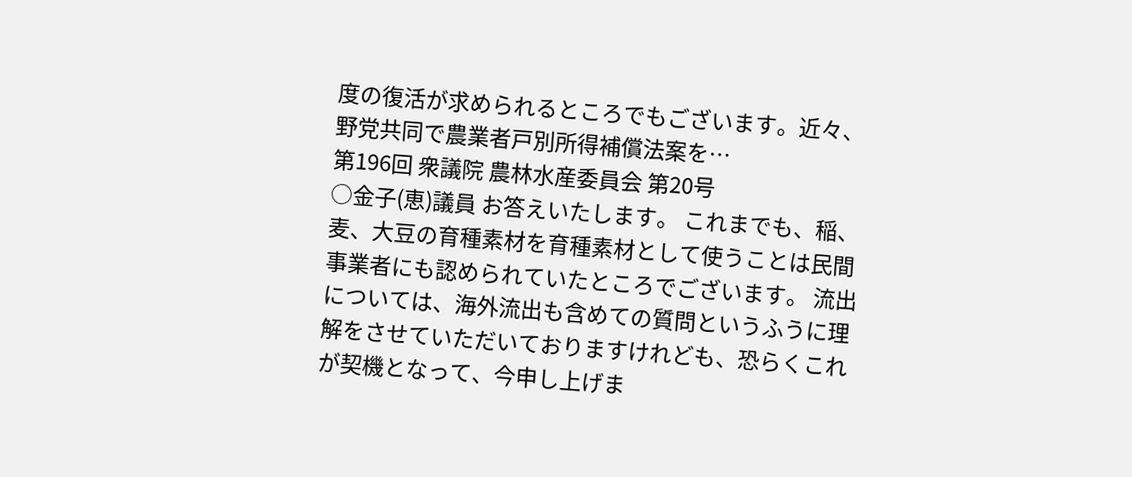度の復活が求められるところでもございます。近々、野党共同で農業者戸別所得補償法案を…
第196回 衆議院 農林水産委員会 第20号
○金子(恵)議員 お答えいたします。 これまでも、稲、麦、大豆の育種素材を育種素材として使うことは民間事業者にも認められていたところでございます。 流出については、海外流出も含めての質問というふうに理解をさせていただいておりますけれども、恐らくこれが契機となって、今申し上げま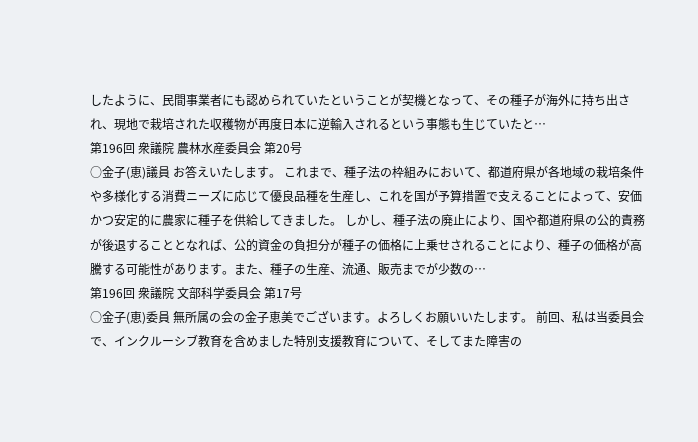したように、民間事業者にも認められていたということが契機となって、その種子が海外に持ち出され、現地で栽培された収穫物が再度日本に逆輸入されるという事態も生じていたと…
第196回 衆議院 農林水産委員会 第20号
○金子(恵)議員 お答えいたします。 これまで、種子法の枠組みにおいて、都道府県が各地域の栽培条件や多様化する消費ニーズに応じて優良品種を生産し、これを国が予算措置で支えることによって、安価かつ安定的に農家に種子を供給してきました。 しかし、種子法の廃止により、国や都道府県の公的責務が後退することとなれば、公的資金の負担分が種子の価格に上乗せされることにより、種子の価格が高騰する可能性があります。また、種子の生産、流通、販売までが少数の…
第196回 衆議院 文部科学委員会 第17号
○金子(恵)委員 無所属の会の金子恵美でございます。よろしくお願いいたします。 前回、私は当委員会で、インクルーシブ教育を含めました特別支援教育について、そしてまた障害の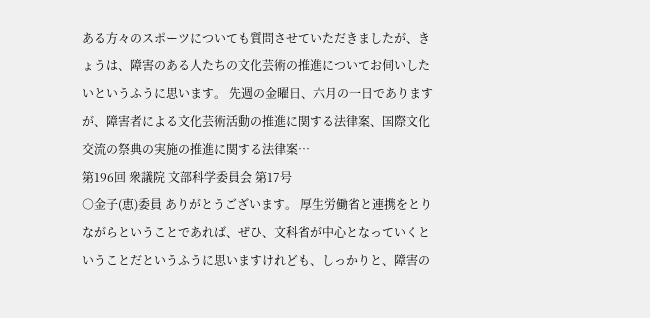ある方々のスポーツについても質問させていただきましたが、きょうは、障害のある人たちの文化芸術の推進についてお伺いしたいというふうに思います。 先週の金曜日、六月の一日でありますが、障害者による文化芸術活動の推進に関する法律案、国際文化交流の祭典の実施の推進に関する法律案…
第196回 衆議院 文部科学委員会 第17号
○金子(恵)委員 ありがとうございます。 厚生労働省と連携をとりながらということであれば、ぜひ、文科省が中心となっていくということだというふうに思いますけれども、しっかりと、障害の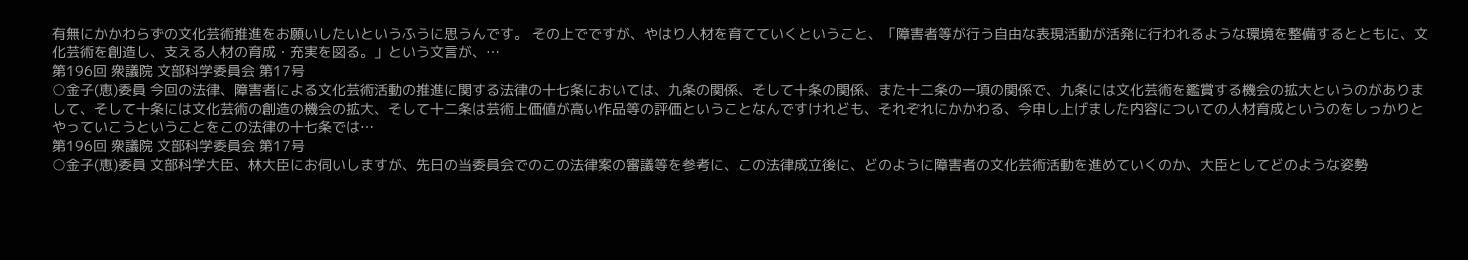有無にかかわらずの文化芸術推進をお願いしたいというふうに思うんです。 その上でですが、やはり人材を育てていくということ、「障害者等が行う自由な表現活動が活発に行われるような環境を整備するとともに、文化芸術を創造し、支える人材の育成・充実を図る。」という文言が、…
第196回 衆議院 文部科学委員会 第17号
○金子(恵)委員 今回の法律、障害者による文化芸術活動の推進に関する法律の十七条においては、九条の関係、そして十条の関係、また十二条の一項の関係で、九条には文化芸術を鑑賞する機会の拡大というのがありまして、そして十条には文化芸術の創造の機会の拡大、そして十二条は芸術上価値が高い作品等の評価ということなんですけれども、それぞれにかかわる、今申し上げました内容についての人材育成というのをしっかりとやっていこうということをこの法律の十七条では…
第196回 衆議院 文部科学委員会 第17号
○金子(恵)委員 文部科学大臣、林大臣にお伺いしますが、先日の当委員会でのこの法律案の審議等を参考に、この法律成立後に、どのように障害者の文化芸術活動を進めていくのか、大臣としてどのような姿勢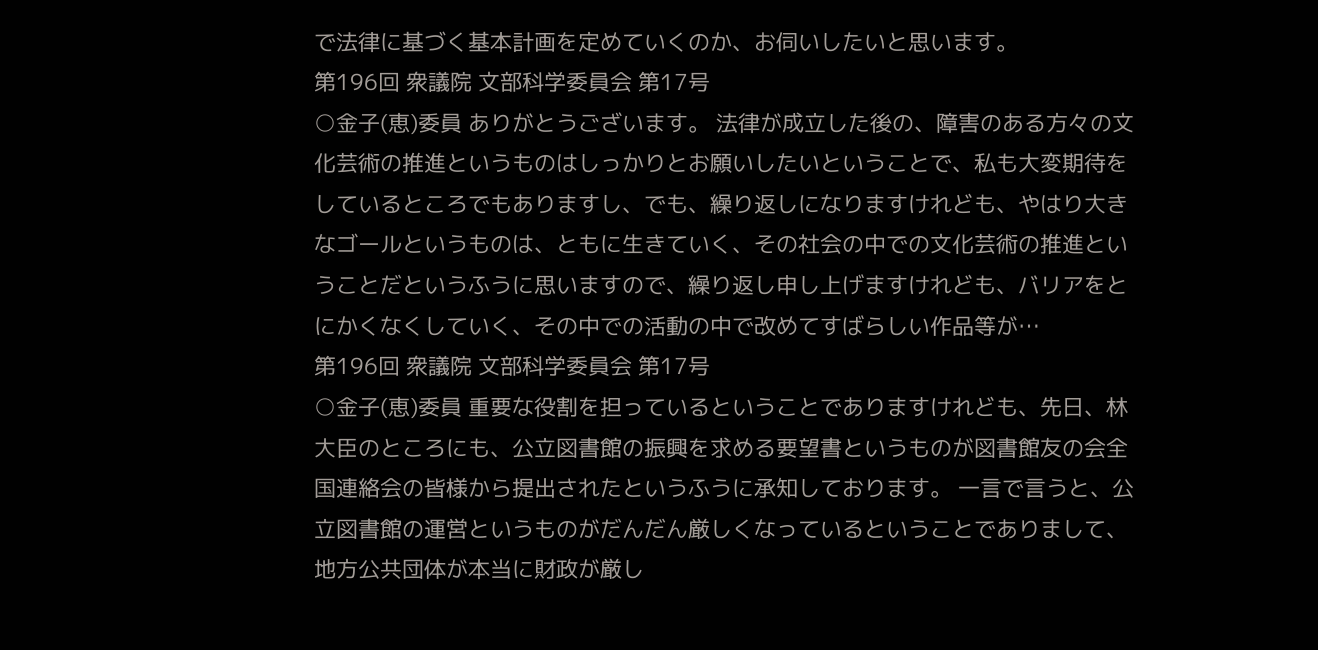で法律に基づく基本計画を定めていくのか、お伺いしたいと思います。
第196回 衆議院 文部科学委員会 第17号
○金子(恵)委員 ありがとうございます。 法律が成立した後の、障害のある方々の文化芸術の推進というものはしっかりとお願いしたいということで、私も大変期待をしているところでもありますし、でも、繰り返しになりますけれども、やはり大きなゴールというものは、ともに生きていく、その社会の中での文化芸術の推進ということだというふうに思いますので、繰り返し申し上げますけれども、バリアをとにかくなくしていく、その中での活動の中で改めてすばらしい作品等が…
第196回 衆議院 文部科学委員会 第17号
○金子(恵)委員 重要な役割を担っているということでありますけれども、先日、林大臣のところにも、公立図書館の振興を求める要望書というものが図書館友の会全国連絡会の皆様から提出されたというふうに承知しております。 一言で言うと、公立図書館の運営というものがだんだん厳しくなっているということでありまして、地方公共団体が本当に財政が厳し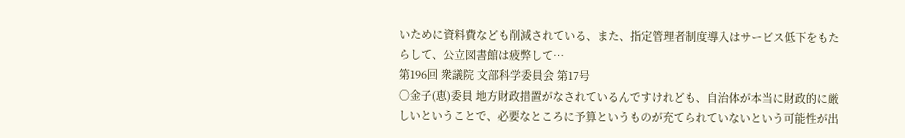いために資料費なども削減されている、また、指定管理者制度導入はサービス低下をもたらして、公立図書館は疲弊して…
第196回 衆議院 文部科学委員会 第17号
○金子(恵)委員 地方財政措置がなされているんですけれども、自治体が本当に財政的に厳しいということで、必要なところに予算というものが充てられていないという可能性が出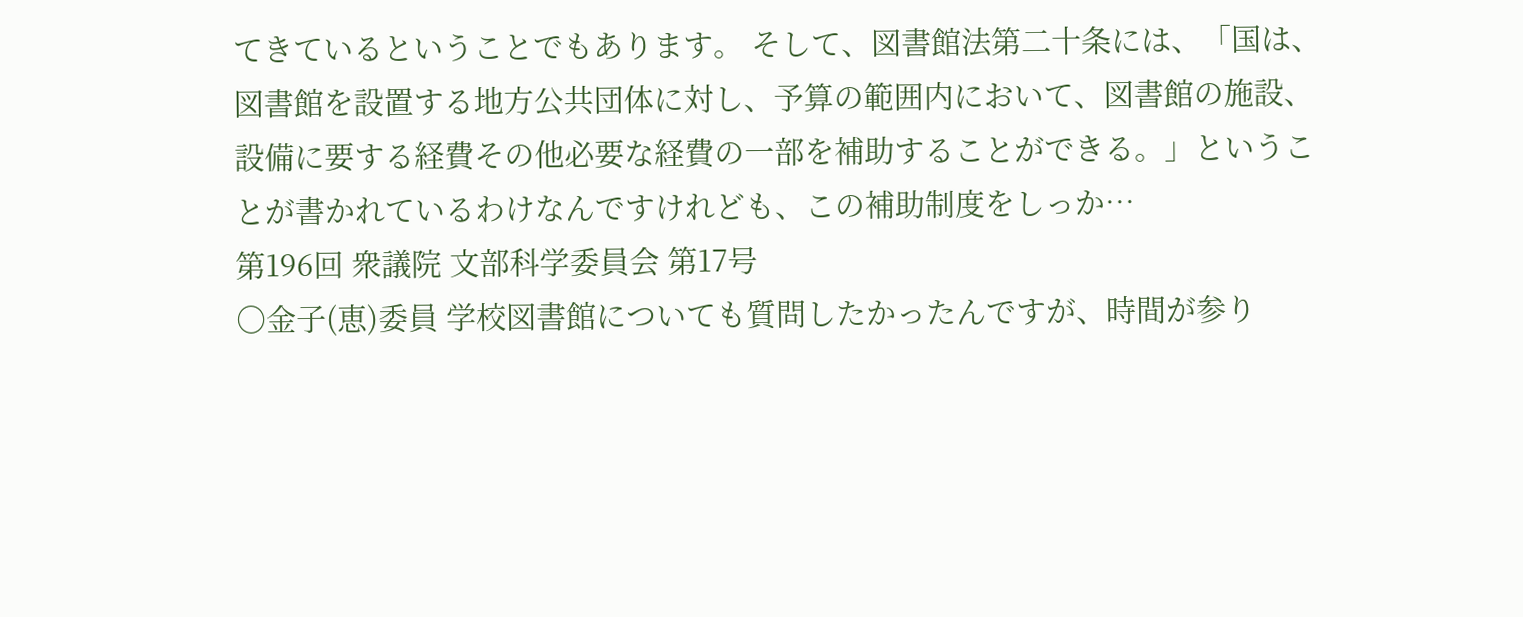てきているということでもあります。 そして、図書館法第二十条には、「国は、図書館を設置する地方公共団体に対し、予算の範囲内において、図書館の施設、設備に要する経費その他必要な経費の一部を補助することができる。」ということが書かれているわけなんですけれども、この補助制度をしっか…
第196回 衆議院 文部科学委員会 第17号
○金子(恵)委員 学校図書館についても質問したかったんですが、時間が参り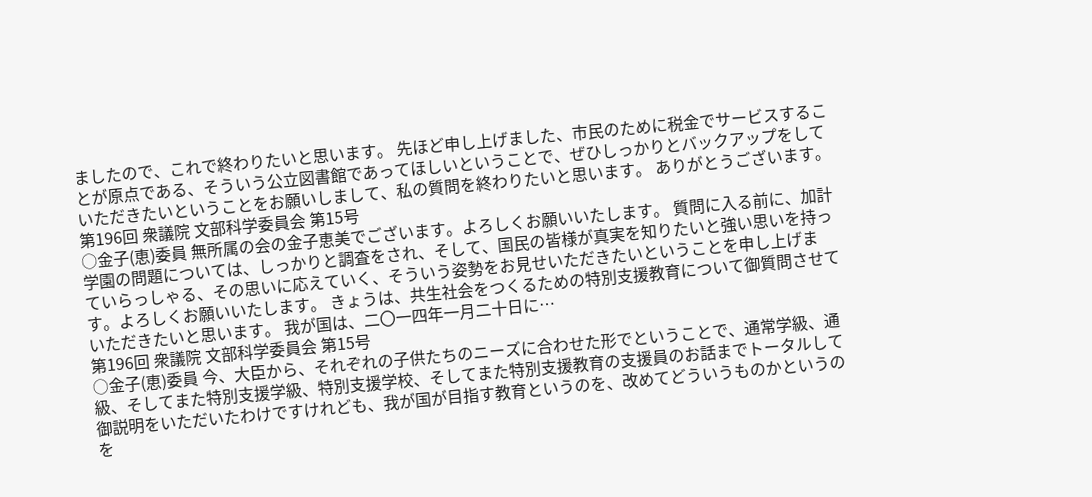ましたので、これで終わりたいと思います。 先ほど申し上げました、市民のために税金でサービスすることが原点である、そういう公立図書館であってほしいということで、ぜひしっかりとバックアップをしていただきたいということをお願いしまして、私の質問を終わりたいと思います。 ありがとうございます。
第196回 衆議院 文部科学委員会 第15号
○金子(恵)委員 無所属の会の金子恵美でございます。よろしくお願いいたします。 質問に入る前に、加計学園の問題については、しっかりと調査をされ、そして、国民の皆様が真実を知りたいと強い思いを持っていらっしゃる、その思いに応えていく、そういう姿勢をお見せいただきたいということを申し上げます。よろしくお願いいたします。 きょうは、共生社会をつくるための特別支援教育について御質問させていただきたいと思います。 我が国は、二〇一四年一月二十日に…
第196回 衆議院 文部科学委員会 第15号
○金子(恵)委員 今、大臣から、それぞれの子供たちのニーズに合わせた形でということで、通常学級、通級、そしてまた特別支援学級、特別支援学校、そしてまた特別支援教育の支援員のお話までトータルして御説明をいただいたわけですけれども、我が国が目指す教育というのを、改めてどういうものかというのを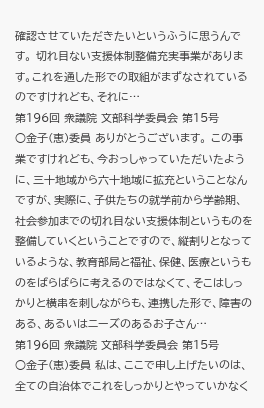確認させていただきたいというふうに思うんです。 切れ目ない支援体制整備充実事業があります。これを通した形での取組がまずなされているのですけれども、それに…
第196回 衆議院 文部科学委員会 第15号
○金子(恵)委員 ありがとうございます。 この事業ですけれども、今おっしゃっていただいたように、三十地域から六十地域に拡充ということなんですが、実際に、子供たちの就学前から学齢期、社会参加までの切れ目ない支援体制というものを整備していくということですので、縦割りとなっているような、教育部局と福祉、保健、医療というものをばらばらに考えるのではなくて、そこはしっかりと横串を刺しながらも、連携した形で、障害のある、あるいはニーズのあるお子さん…
第196回 衆議院 文部科学委員会 第15号
○金子(恵)委員 私は、ここで申し上げたいのは、全ての自治体でこれをしっかりとやっていかなく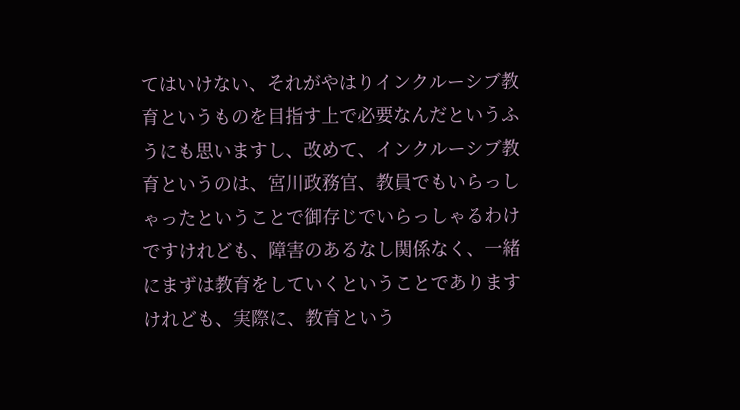てはいけない、それがやはりインクルーシブ教育というものを目指す上で必要なんだというふうにも思いますし、改めて、インクルーシブ教育というのは、宮川政務官、教員でもいらっしゃったということで御存じでいらっしゃるわけですけれども、障害のあるなし関係なく、一緒にまずは教育をしていくということでありますけれども、実際に、教育という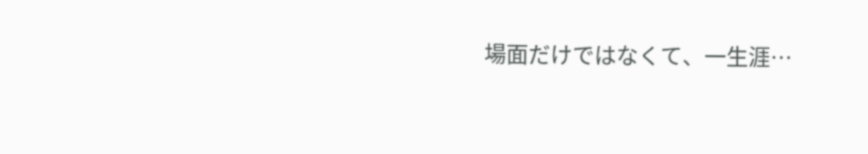場面だけではなくて、一生涯…